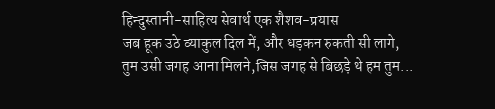हिन्दुस्तानी-साहित्य सेवार्थ एक शैशव-प्रयास
जब हूक उठे व्याकुल दिल में, और धड़कन रुकती सी लागे,
तुम उसी जगह आना मिलने,जिस जगह से बिछड़े थे हम तुम...